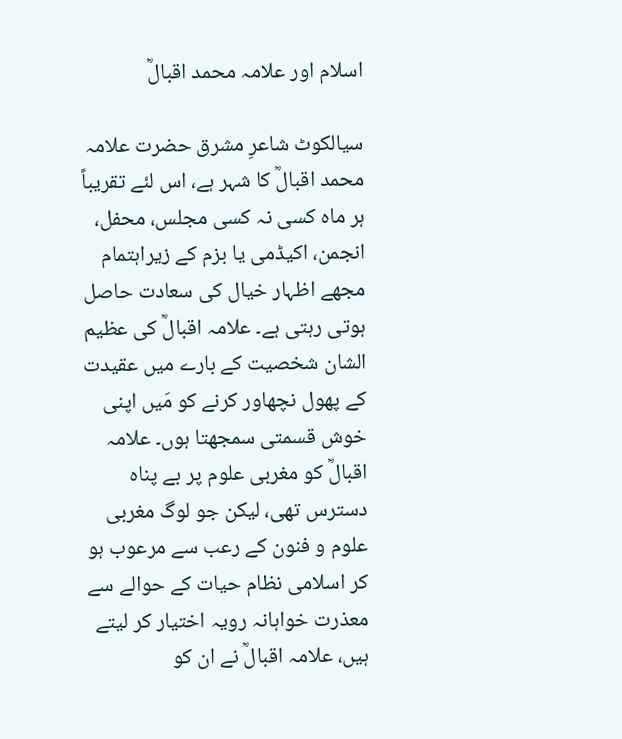اسلام اور علامہ محمد اقبالؒ

سیالکوٹ شاعرِ مشرق حضرت علامہ محمد اقبالؒ کا شہر ہے، اس لئے تقریباً ہر ماہ کسی نہ کسی مجلس، محفل، انجمن، اکیڈمی یا بزم کے زیراہتمام مجھے اظہار خیال کی سعادت حاصل ہوتی رہتی ہے۔ علامہ اقبالؒ کی عظیم الشان شخصیت کے بارے میں عقیدت کے پھول نچھاور کرنے کو مَیں اپنی خوش قسمتی سمجھتا ہوں۔ علامہ اقبالؒ کو مغربی علوم پر بے پناہ دسترس تھی، لیکن جو لوگ مغربی علوم و فنون کے رعب سے مرعوب ہو کر اسلامی نظام حیات کے حوالے سے معذرت خواہانہ رویہ اختیار کر لیتے ہیں، علامہ اقبالؒ نے ان کو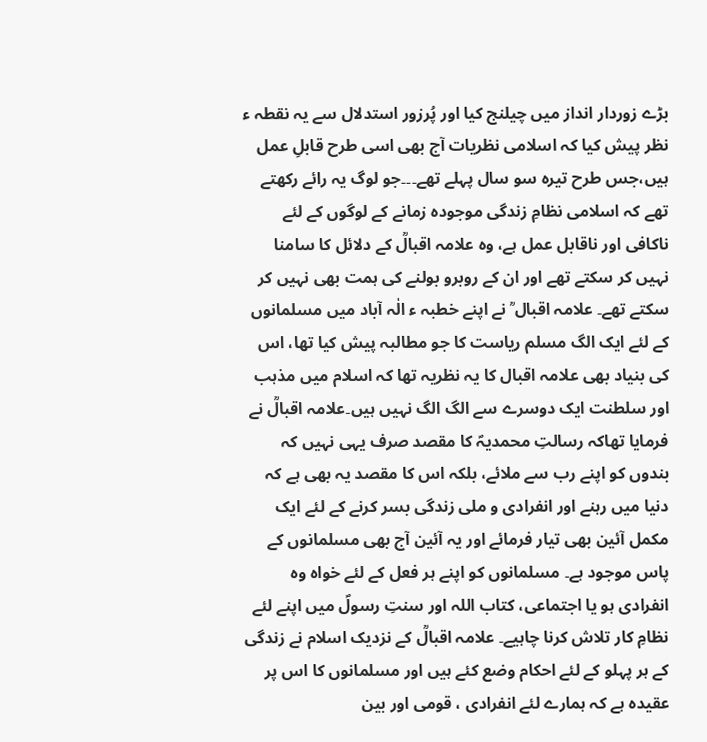بڑے زوردار انداز میں چیلنج کیا اور پُرزور استدلال سے یہ نقطہ ء نظر پیش کیا کہ اسلامی نظریات آج بھی اسی طرح قابلِ عمل ہیں،جس طرح تیرہ سو سال پہلے تھے۔۔۔جو لوگ یہ رائے رکھتے تھے کہ اسلامی نظامِ زندگی موجودہ زمانے کے لوگوں کے لئے ناکافی اور ناقابل عمل ہے، وہ علامہ اقبالؒ کے دلائل کا سامنا نہیں کر سکتے تھے اور ان کے روبرو بولنے کی ہمت بھی نہیں کر سکتے تھے۔ علامہ اقبال ؒ نے اپنے خطبہ ء الٰہ آباد میں مسلمانوں کے لئے ایک الگ مسلم ریاست کا جو مطالبہ پیش کیا تھا، اس کی بنیاد بھی علامہ اقبال کا یہ نظریہ تھا کہ اسلام میں مذہب اور سلطنت ایک دوسرے سے الگ الگ نہیں ہیں۔علامہ اقبالؒ نے فرمایا تھاکہ رسالتِ محمدیہؐ کا مقصد صرف یہی نہیں کہ بندوں کو اپنے رب سے ملائے، بلکہ اس کا مقصد یہ بھی ہے کہ دنیا میں رہنے اور انفرادی و ملی زندگی بسر کرنے کے لئے ایک مکمل آئین بھی تیار فرمائے اور یہ آئین آج بھی مسلمانوں کے پاس موجود ہے۔ مسلمانوں کو اپنے ہر فعل کے لئے خواہ وہ انفرادی ہو یا اجتماعی، کتاب اللہ اور سنتِ رسولؐ میں اپنے لئے نظامِ کار تلاش کرنا چاہیے۔ علامہ اقبالؒ کے نزدیک اسلام نے زندگی کے ہر پہلو کے لئے احکام وضع کئے ہیں اور مسلمانوں کا اس پر عقیدہ ہے کہ ہمارے لئے انفرادی ، قومی اور بین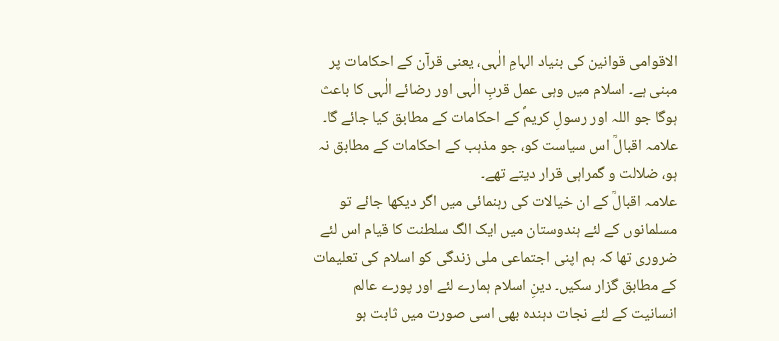الاقوامی قوانین کی بنیاد الہامِ الٰہی، یعنی قرآن کے احکامات پر مبنی ہے۔ اسلام میں وہی عمل قربِ الٰہی اور رضائے الٰہی کا باعث ہوگا جو اللہ اور رسولِ کریمؐ کے احکامات کے مطابق کیا جائے گا۔
علامہ اقبالؒ اس سیاست کو، جو مذہب کے احکامات کے مطابق نہ ہو، ضلالت و گمراہی قرار دیتے تھے۔
علامہ اقبالؒ کے ان خیالات کی رہنمائی میں اگر دیکھا جائے تو مسلمانوں کے لئے ہندوستان میں ایک الگ سلطنت کا قیام اس لئے ضروری تھا کہ ہم اپنی اجتماعی ملی زندگی کو اسلام کی تعلیمات کے مطابق گزار سکیں۔ دینِ اسلام ہمارے لئے اور پورے عالم انسانیت کے لئے نجات دہندہ بھی اسی صورت میں ثابت ہو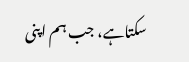سکتاہے، جب ہم اپنی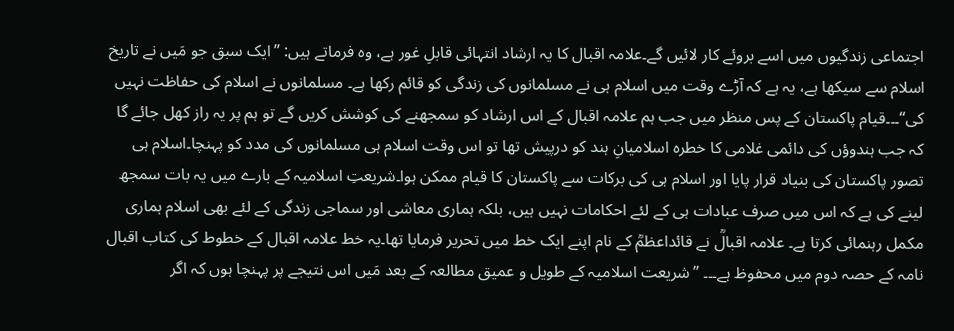اجتماعی زندگیوں میں اسے بروئے کار لائیں گے۔علامہ اقبال کا یہ ارشاد انتہائی قابلِ غور ہے، وہ فرماتے ہیں: ’’ایک سبق جو مَیں نے تاریخ اسلام سے سیکھا ہے، یہ ہے کہ آڑے وقت میں اسلام ہی نے مسلمانوں کی زندگی کو قائم رکھا ہے۔ مسلمانوں نے اسلام کی حفاظت نہیں کی‘‘۔۔۔قیام پاکستان کے پس منظر میں جب ہم علامہ اقبال کے اس ارشاد کو سمجھنے کی کوشش کریں گے تو ہم پر یہ راز کھل جائے گا کہ جب ہندوؤں کی دائمی غلامی کا خطرہ اسلامیانِ ہند کو درپیش تھا تو اس وقت اسلام ہی مسلمانوں کی مدد کو پہنچا۔اسلام ہی تصور پاکستان کی بنیاد قرار پایا اور اسلام ہی کی برکات سے پاکستان کا قیام ممکن ہوا۔شریعتِ اسلامیہ کے بارے میں یہ بات سمجھ لینے کی ہے کہ اس میں صرف عبادات ہی کے لئے احکامات نہیں ہیں، بلکہ ہماری معاشی اور سماجی زندگی کے لئے بھی اسلام ہماری مکمل رہنمائی کرتا ہے۔ علامہ اقبالؒ نے قائداعظمؒ کے نام اپنے ایک خط میں تحریر فرمایا تھا۔یہ خط علامہ اقبال کے خطوط کی کتاب اقبال نامہ کے حصہ دوم میں محفوظ ہے۔۔۔ ’’شریعت اسلامیہ کے طویل و عمیق مطالعہ کے بعد مَیں اس نتیجے پر پہنچا ہوں کہ اگر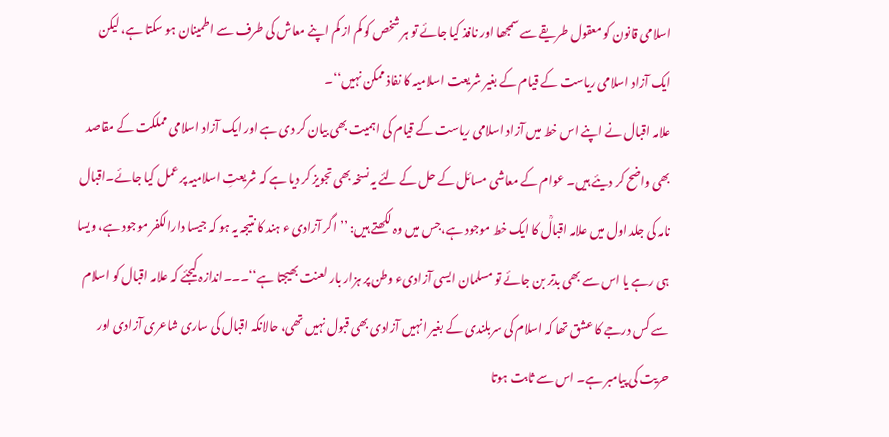اسلامی قانون کو معقول طریقے سے سمجھا اور نافذ کیا جائے تو ہر شخص کو کم از کم اپنے معاش کی طرف سے اطمینان ہو سکتا ہے، لیکن ایک آزاد اسلامی ریاست کے قیام کے بغیر شریعت اسلامیہ کا نفاذ ممکن نہیں‘‘۔
علامہ اقبال نے اپنے اس خط میں آزاد اسلامی ریاست کے قیام کی اہمیت بھی بیان کر دی ہے اور ایک آزاد اسلامی مملکت کے مقاصد بھی واضح کر دیئے ہیں۔ عوام کے معاشی مسائل کے حل کے لئے یہ نسخہ بھی تجویز کر دیا ہے کہ شریعتِ اسلامیہ پر عمل کیا جائے۔اقبال نامہ کی جلد اول میں علامہ اقبالؒ کا ایک خط موجود ہے،جس میں وہ لکھتے ہیں: ’’اگر آزادی ء ہند کا نتیجہ یہ ہو کہ جیسا دارالکفر موجود ہے، ویسا ہی رہے یا اس سے بھی بدتر بن جائے تو مسلمان ایسی آزادیء وطن پر ہزار بار لعنت بھیجتا ہے‘‘۔۔۔اندازہ کیجئے کہ علامہ اقبال کو اسلام سے کس درجے کا عشق تھا کہ اسلام کی سربلندی کے بغیر انہیں آزادی بھی قبول نہیں تھی، حالانکہ اقبال کی ساری شاعری آزادی اور حریت کی پیامبر ہے۔ اس سے ثابت ہوتا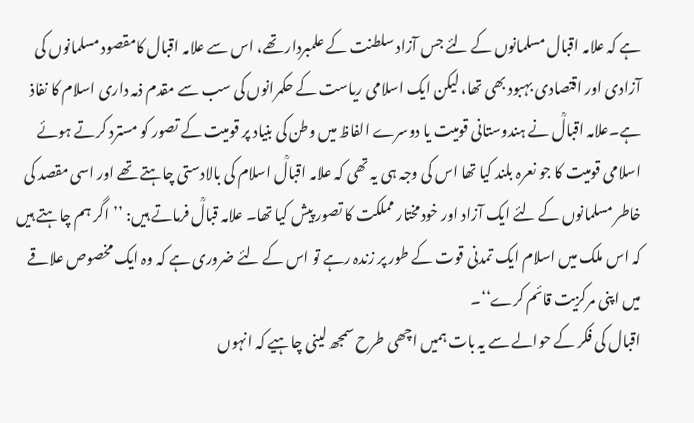ہے کہ علامہ اقبال مسلمانوں کے لئے جس آزاد سلطنت کے علمبردار تھے، اس سے علامہ اقبال کامقصود مسلمانوں کی آزادی اور اقتصادی بہبود بھی تھا، لیکن ایک اسلامی ریاست کے حکمرانوں کی سب سے مقدم ذمہ داری اسلام کا نفاذ ہے۔علامہ اقبالؒ نے ہندوستانی قومیت یا دوسرے الفاظ میں وطن کی بنیاد پر قومیت کے تصور کو مسترد کرتے ہوئے اسلامی قومیت کا جو نعرہ بلند کیا تھا اس کی وجہ ہی یہ تھی کہ علامہ اقبالؒ اسلام کی بالادستی چاہتے تھے اور اسی مقصد کی خاطر مسلمانوں کے لئے ایک آزاد اور خودمختار مملکت کا تصور پیش کیا تھا۔ علامہ قبالؒ فرماتے ہیں: ’’اگر ہم چاہتے ہیں کہ اس ملک میں اسلام ایک تمدنی قوت کے طور پر زندہ رہے تو اس کے لئے ضروری ہے کہ وہ ایک مخصوص علاقے میں اپنی مرکزیت قائم کرے‘‘۔
اقبال کی فکر کے حوالے سے یہ بات ہمیں اچھی طرح سمجھ لینی چاہیے کہ انہوں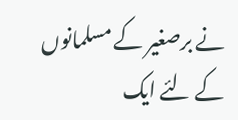نے برصغیر کے مسلمانوں کے لئے ایک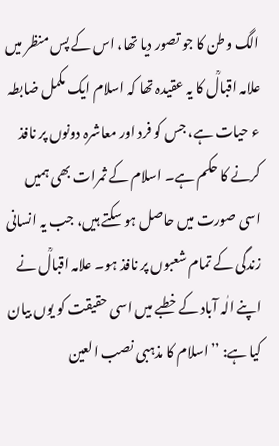الگ وطن کا جو تصور دیا تھا، اس کے پس منظر میں علامہ اقبالؒ کا یہ عقیدہ تھا کہ اسلام ایک مکمل ضابطہ ء حیات ہے، جس کو فرد اور معاشرہ دونوں پر نافذ کرنے کا حکم ہے۔ اسلام کے ثمرات بھی ہمیں اسی صورت میں حاصل ہو سکتے ہیں، جب یہ انسانی زندگی کے تمام شعبوں پر نافذ ہو۔ علامہ اقبالؒ نے اپنے الٰہ آباد کے خطبے میں اسی حقیقت کو یوں بیان کیا ہے: ’’اسلام کا مذہبی نصب العین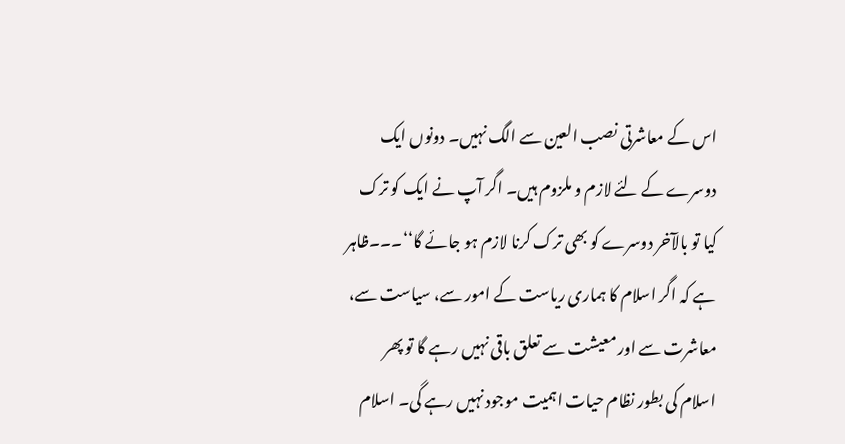اس کے معاشرتی نصب العین سے الگ نہیں۔ دونوں ایک دوسرے کے لئے لازم و ملزوم ہیں۔ اگر آپ نے ایک کو ترک کیا تو بالآخر دوسرے کو بھی ترک کرنا لازم ہو جائے گا‘‘۔۔۔ظاہر ہے کہ اگر اسلام کا ہماری ریاست کے امور سے، سیاست سے، معاشرت سے اور معیشت سے تعلق باقی نہیں رہے گا تو پھر اسلام کی بطور نظام حیات اہمیت موجود نہیں رہے گی۔ اسلام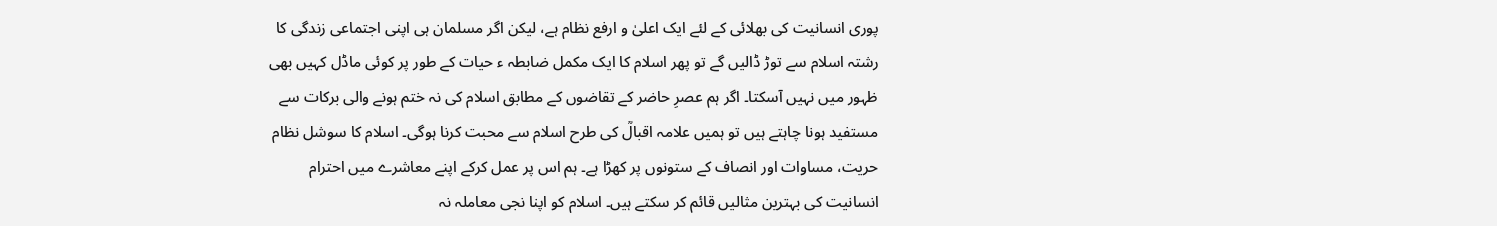پوری انسانیت کی بھلائی کے لئے ایک اعلیٰ و ارفع نظام ہے، لیکن اگر مسلمان ہی اپنی اجتماعی زندگی کا رشتہ اسلام سے توڑ ڈالیں گے تو پھر اسلام کا ایک مکمل ضابطہ ء حیات کے طور پر کوئی ماڈل کہیں بھی ظہور میں نہیں آسکتا۔ اگر ہم عصرِ حاضر کے تقاضوں کے مطابق اسلام کی نہ ختم ہونے والی برکات سے مستفید ہونا چاہتے ہیں تو ہمیں علامہ اقبالؒ کی طرح اسلام سے محبت کرنا ہوگی۔ اسلام کا سوشل نظام حریت، مساوات اور انصاف کے ستونوں پر کھڑا ہے۔ ہم اس پر عمل کرکے اپنے معاشرے میں احترام انسانیت کی بہترین مثالیں قائم کر سکتے ہیں۔ اسلام کو اپنا نجی معاملہ نہ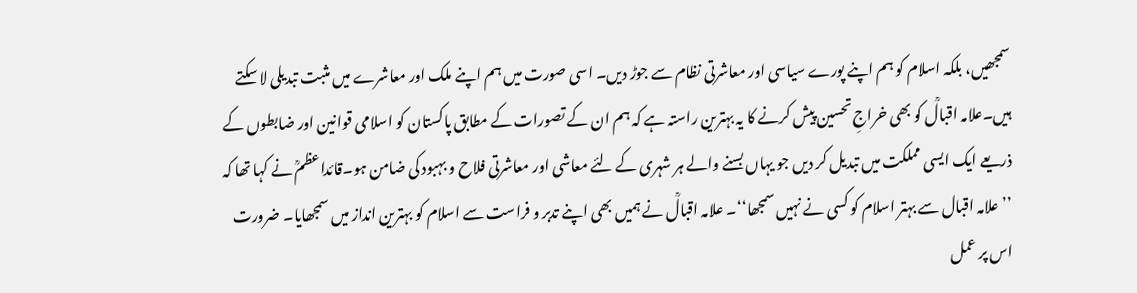سمجھیں، بلکہ اسلام کو ہم اپنے پورے سیاسی اور معاشرتی نظام سے جوڑ دیں۔ اسی صورت میں ہم اپنے ملک اور معاشرے میں مثبت تبدیلی لا سکتے ہیں۔علامہ اقبالؒ کو بھی خراجِ تحسین پیش کرنے کا یہ بہترین راستہ ہے کہ ہم ان کے تصورات کے مطابق پاکستان کو اسلامی قوانین اور ضابطوں کے ذریعے ایک ایسی مملکت میں تبدیل کر دیں جو یہاں بسنے والے ہر شہری کے لئے معاشی اور معاشرتی فلاح و بہبود کی ضامن ہو۔قائداعظمؒ نے کہا تھا کہ ’’علامہ اقبال سے بہتر اسلام کو کسی نے نہیں سمجھا‘‘۔ علامہ اقبالؒ نے ہمیں بھی اپنے تدبر و فراست سے اسلام کو بہترین انداز میں سمجھایا۔ ضرورت اس پر عمل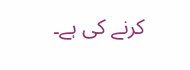کرنے کی ہے۔